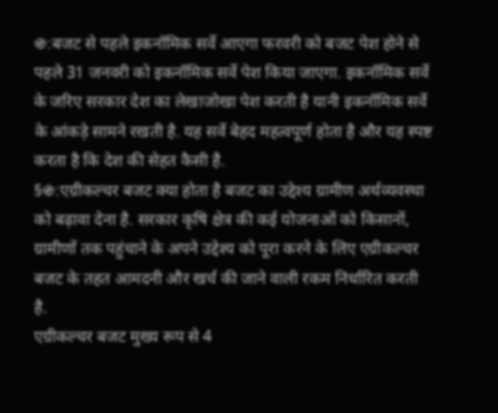֍:बजट से पहले इकनॉमिक सर्वे आएगा फरवरी को बजट पेश होने से पहले 31 जनवरी को इकनॉमिक सर्वे पेश किया जाएगा. इकनॉमिक सर्वे के जरिए सरकार देश का लेखाजोखा पेश करती है यानी इकनॉमिक सर्वे के आंकड़े सामने रखती है. यह सर्वे बेहद महत्वपूर्ण होता है और यह स्पष्ट करता है कि देश की सेहत कैसी है.
§֍:एग्रीकल्चर बजट क्या होता है बजट का उद्देश्य ग्रामीण अर्थव्यवस्था को बढ़ावा देना है. सरकार कृषि क्षेत्र की कई योजनाओं को किसानों, ग्रामीणों तक पहुंचाने के अपने उद्देश्य को पूरा करने के लिए एग्रीकल्चर बजट के तहत आमदनी और खर्च की जाने वाली रकम निर्धारित करती है.
एग्रीकल्चर बजट मुख्य रूप से 4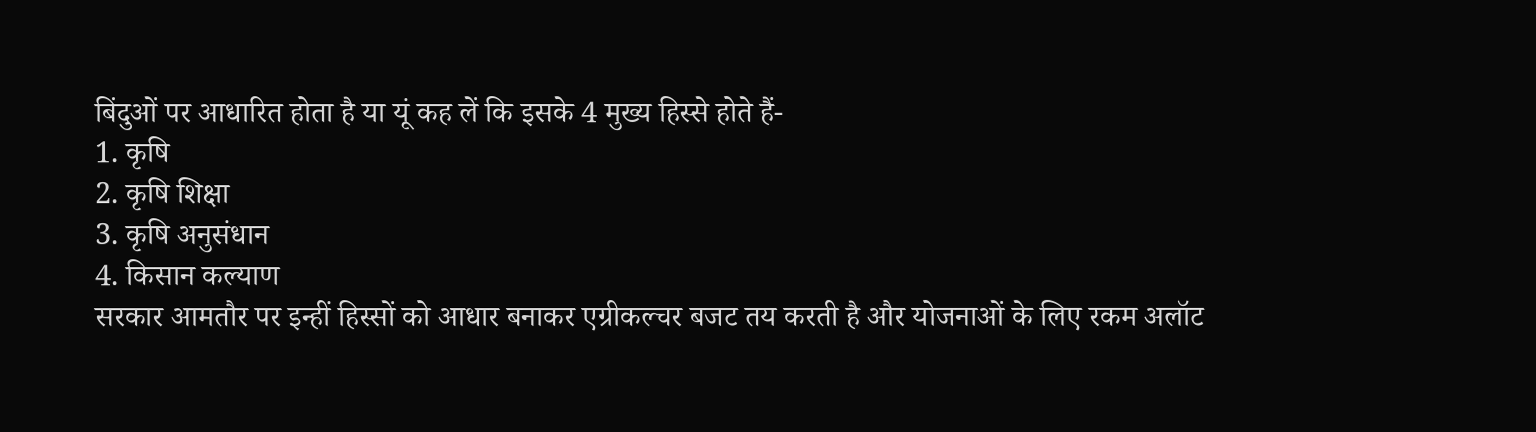बिंदुओं पर आधारित होता है या यूं कह लें कि इसके 4 मुख्य हिस्से होते हैं-
1. कृषि
2. कृषि शिक्षा
3. कृषि अनुसंधान
4. किसान कल्याण
सरकार आमतौर पर इन्हीं हिस्सों को आधार बनाकर एग्रीकल्चर बजट तय करती है और योजनाओं के लिए रकम अलॉट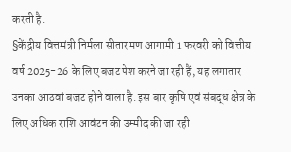करती है.
§केंद्रीय वित्तमंत्री निर्मला सीतारमण आगामी 1 फरवरी को वित्तीय वर्ष 2025-26 के लिए बजट पेश करने जा रही हैं, यह लगातार उनका आठवां बजट होने वाला है. इस बार कृषि एवं संबद्ध क्षेत्र के लिए अधिक राशि आवंटन की उम्मीद की जा रही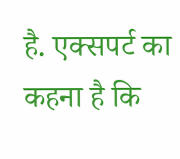है. एक्सपर्ट का कहना है कि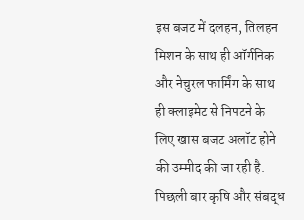इस बजट में दलहन, तिलहन मिशन के साथ ही ऑर्गनिक और नेचुरल फार्मिंग के साथ ही क्लाइमेट से निपटने के लिए खास बजट अलॉट होने की उम्मीद की जा रही है. पिछली बार कृषि और संबद्ध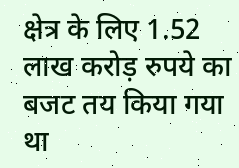क्षेत्र के लिए 1.52 लाख करोड़ रुपये का बजट तय किया गया था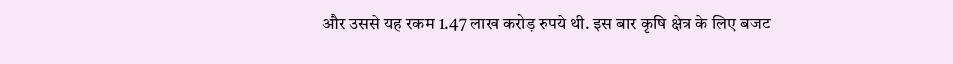और उससे यह रकम 1.47 लाख करोड़ रुपये थी. इस बार कृषि क्षेत्र के लिए बजट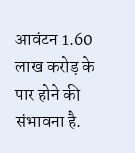आवंटन 1.60 लाख करोड़ के पार होने की संभावना है.